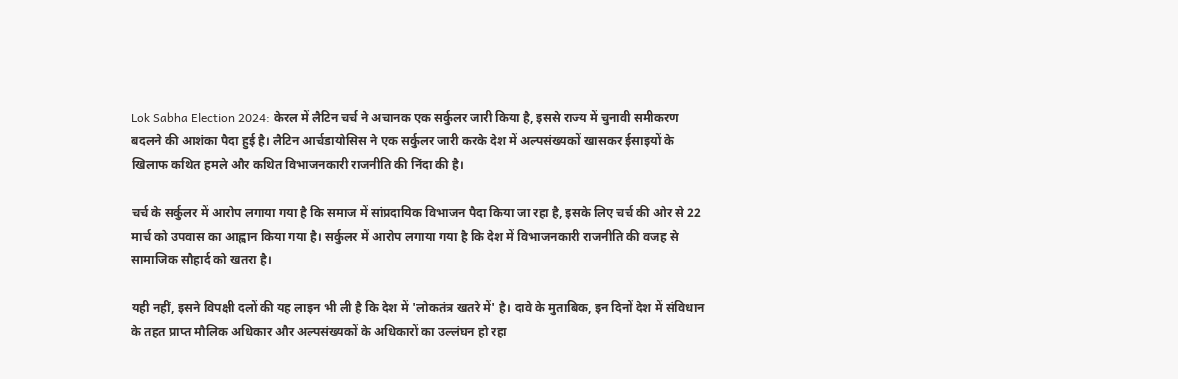Lok Sabha Election 2024: केरल में लैटिन चर्च ने अचानक एक सर्कुलर जारी किया है, इससे राज्य में चुनावी समीकरण बदलने की आशंका पैदा हुई है। लैटिन आर्चडायोसिस ने एक सर्कुलर जारी करके देश में अल्पसंख्यकों खासकर ईसाइयों के खिलाफ कथित हमले और कथित विभाजनकारी राजनीति की निंदा की है।

चर्च के सर्कुलर में आरोप लगाया गया है कि समाज में सांप्रदायिक विभाजन पैदा किया जा रहा है, इसके लिए चर्च की ओर से 22 मार्च को उपवास का आह्वान किया गया है। सर्कुलर में आरोप लगाया गया है कि देश में विभाजनकारी राजनीति की वजह से सामाजिक सौहार्द को खतरा है।

यही नहीं, इसने विपक्षी दलों की यह लाइन भी ली है कि देश में 'लोकतंत्र खतरे में' है। दावे के मुताबिक, इन दिनों देश में संविधान के तहत प्राप्त मौलिक अधिकार और अल्पसंख्यकों के अधिकारों का उल्लंघन हो रहा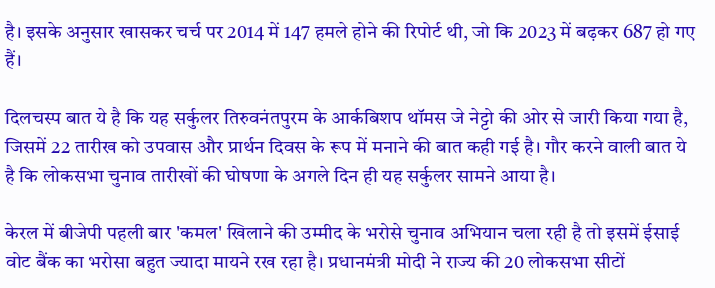है। इसके अनुसार खासकर चर्च पर 2014 में 147 हमले होने की रिपोर्ट थी, जो कि 2023 में बढ़कर 687 हो गए हैं।

दिलचस्प बात ये है कि यह सर्कुलर तिरुवनंतपुरम के आर्कबिशप थॉमस जे नेट्टो की ओर से जारी किया गया है, जिसमें 22 तारीख को उपवास और प्रार्थन दिवस के रूप में मनाने की बात कही गई है। गौर करने वाली बात ये है कि लोकसभा चुनाव तारीखों की घोषणा के अगले दिन ही यह सर्कुलर सामने आया है।

केरल में बीजेपी पहली बार 'कमल' खिलाने की उम्मीद के भरोसे चुनाव अभियान चला रही है तो इसमें ईसाई वोट बैंक का भरोसा बहुत ज्यादा मायने रख रहा है। प्रधानमंत्री मोदी ने राज्य की 20 लोकसभा सीटों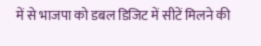में से भाजपा को डबल डिजिट में सीटें मिलने की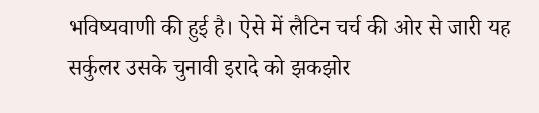भविष्यवाणी की हुई है। ऐसे में लैटिन चर्च की ओर से जारी यह सर्कुलर उसके चुनावी इरादे को झकझोर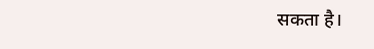सकता है।